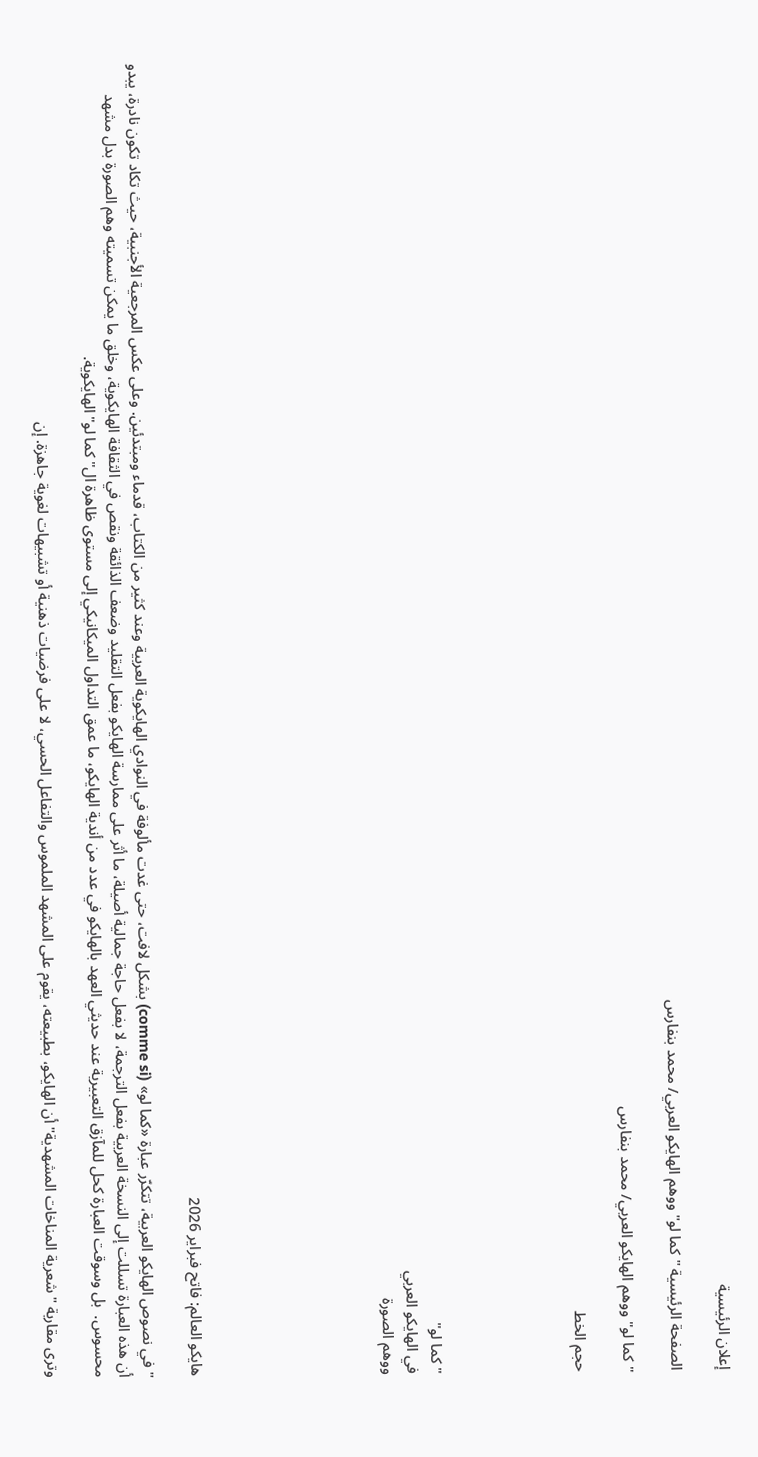إعلان الرئيسية

الصفحة الرئيسية "كما لو" ووهم الهايكو العربي/ محمد بنفارس

"كما لو" ووهم الهايكو العربي/ محمد بنفارس

حجم الخط





"كما لو"
في الهايكو العربي
ووهم الصورة







هايكو العالم: فاتح فبراير 2026

" في نصوص الهايكو العربية، تتكرّر عبارة «كما لو» (comme si) بشكل لافت، حتى غدت مألوفة في النوادي الهايكوية العربية وعند كثير من الكتاب، قدماء ومبتدئين. وعلى عكس المرجعية الأجنبية، حيث تكاد تكون نادرة، يبدو أن هذه العبارة تسللت إلى النسخة العربية بفعل الترجمة، لا بفعل حاجة جمالية أصيلة، ما أثر على ممارسة الهايكو بفعل التقليد وضعف الذائقة ونقص في الثقافة الهايكوية، وخلق ما يمكن تسميته وهم الصورة بدل مشهد محسوس.  بل وسوقت العبارة كحل للمآزق التعبيرية عند حديثي العهد بالهايكو في عدد من أندية الهايكو، ما عمق التداول الميكانيكي إلى مستوى ظاهرة ال" كما لو" الهايكوية.

وترى مقاربة " شعرية المناخات المشهدية" أن الهايكو، بطبيعته، يقوم على المشهد الملموس والتفاعل الحسي، لا على فرضيات ذهنية أو تشبيهات لغوية جاهزة. إن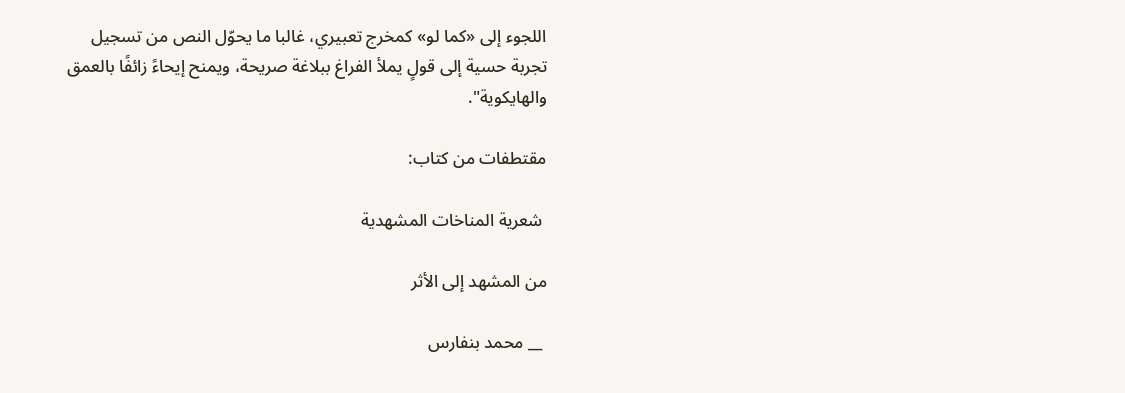اللجوء إلى «كما لو» كمخرج تعبيري، غالبا ما يحوّل النص من تسجيل تجربة حسية إلى قولٍ يملأ الفراغ ببلاغة صريحة، ويمنح إيحاءً زائفًا بالعمق والهايكوية".

مقتطفات من كتاب:

 شعرية المناخات المشهدية

من المشهد إلى الأثر

 __ محمد بنفارس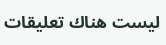ليست هناك تعليقات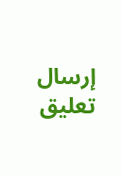إرسال تعليق